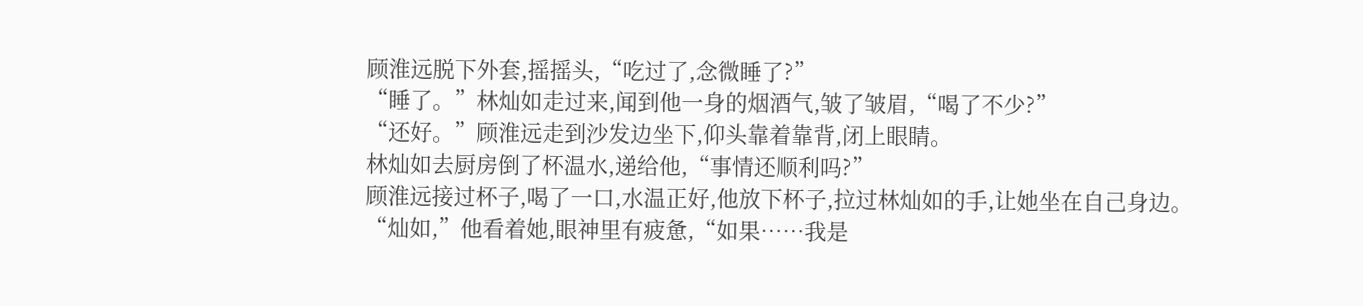顾淮远脱下外套,摇摇头,“吃过了,念微睡了?”
“睡了。”林灿如走过来,闻到他一身的烟酒气,皱了皱眉,“喝了不少?”
“还好。”顾淮远走到沙发边坐下,仰头靠着靠背,闭上眼睛。
林灿如去厨房倒了杯温水,递给他,“事情还顺利吗?”
顾淮远接过杯子,喝了一口,水温正好,他放下杯子,拉过林灿如的手,让她坐在自己身边。
“灿如,”他看着她,眼神里有疲惫,“如果……我是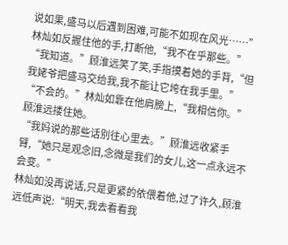说如果,盛马以后遇到困难,可能不如现在风光……”
林灿如反握住他的手,打断他,“我不在乎那些。”
“我知道。”顾淮远笑了笑,手指摸着她的手背,“但我姥爷把盛马交给我,我不能让它垮在我手里。”
“不会的。”林灿如靠在他肩膀上,“我相信你。”
顾淮远搂住她。
“我妈说的那些话别往心里去。”顾淮远收紧手臂,“她只是观念旧,念微是我们的女儿,这一点永远不会变。”
林灿如没再说话,只是更紧的依偎着他,过了许久,顾淮远低声说:“明天,我去看看我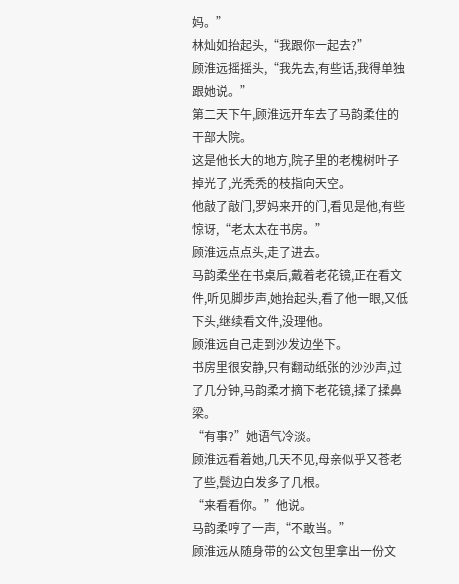妈。”
林灿如抬起头,“我跟你一起去?”
顾淮远摇摇头,“我先去,有些话,我得单独跟她说。”
第二天下午,顾淮远开车去了马韵柔住的干部大院。
这是他长大的地方,院子里的老槐树叶子掉光了,光秃秃的枝指向天空。
他敲了敲门,罗妈来开的门,看见是他,有些惊讶,“老太太在书房。”
顾淮远点点头,走了进去。
马韵柔坐在书桌后,戴着老花镜,正在看文件,听见脚步声,她抬起头,看了他一眼,又低下头,继续看文件,没理他。
顾淮远自己走到沙发边坐下。
书房里很安静,只有翻动纸张的沙沙声,过了几分钟,马韵柔才摘下老花镜,揉了揉鼻梁。
“有事?”她语气冷淡。
顾淮远看着她,几天不见,母亲似乎又苍老了些,鬓边白发多了几根。
“来看看你。”他说。
马韵柔哼了一声,“不敢当。”
顾淮远从随身带的公文包里拿出一份文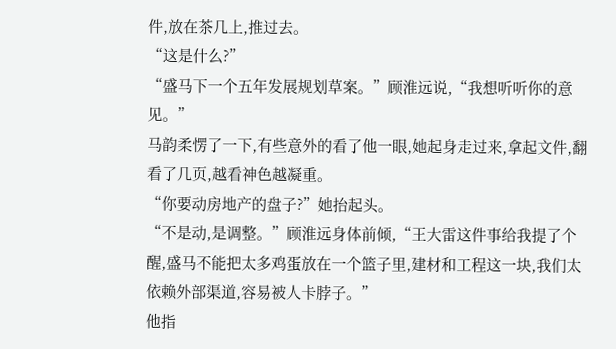件,放在茶几上,推过去。
“这是什么?”
“盛马下一个五年发展规划草案。”顾淮远说,“我想听听你的意见。”
马韵柔愣了一下,有些意外的看了他一眼,她起身走过来,拿起文件,翻看了几页,越看神色越凝重。
“你要动房地产的盘子?”她抬起头。
“不是动,是调整。”顾淮远身体前倾,“王大雷这件事给我提了个醒,盛马不能把太多鸡蛋放在一个篮子里,建材和工程这一块,我们太依赖外部渠道,容易被人卡脖子。”
他指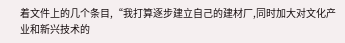着文件上的几个条目,“我打算逐步建立自己的建材厂,同时加大对文化产业和新兴技术的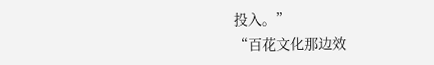投入。”
“百花文化那边效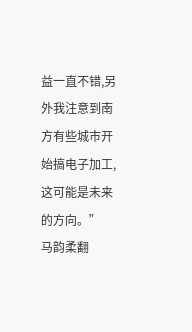益一直不错,另外我注意到南方有些城市开始搞电子加工,这可能是未来的方向。”
马韵柔翻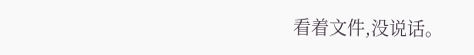看着文件,没说话。